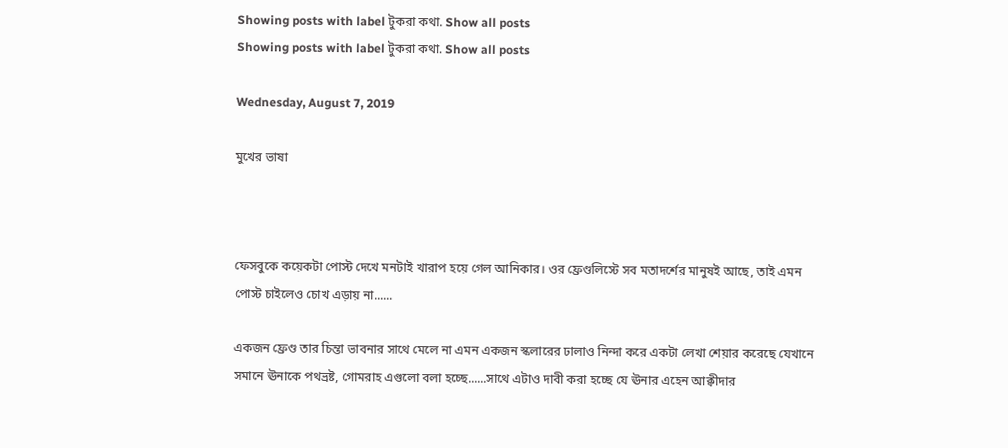Showing posts with label টুকরা কথা. Show all posts
Showing posts with label টুকরা কথা. Show all posts

Wednesday, August 7, 2019

মুখের ভাষা



ফেসবুকে কয়েকটা পোস্ট দেখে মনটাই খারাপ হয়ে গেল আনিকার। ওর ফ্রেণ্ডলিস্টে সব মতাদর্শের মানুষই আছে, তাই এমন পোস্ট চাইলেও চোখ এড়ায় না......

একজন ফ্রেণ্ড তার চিন্তা ভাবনার সাথে মেলে না এমন একজন স্কলারের ঢালাও নিন্দা করে একটা লেখা শেয়ার করেছে যেখানে সমানে ঊনাকে পথভ্রষ্ট, গোমরাহ এগুলো বলা হচ্ছে......সাথে এটাও দাবী করা হচ্ছে যে ঊনার এহেন আক্বীদার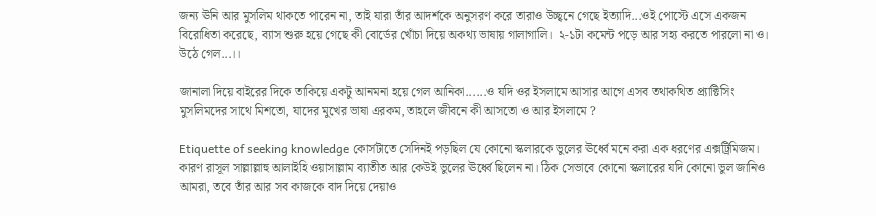জন্য ঊনি আর মুসলিম থাকতে পারেন না, তাই যারা তাঁর আদর্শকে অনুসরণ করে তারাও উচ্ছ্বনে গেছে ইত্যাদি...ওই পোস্টে এসে একজন বিরোধিতা করেছে, ব্যাস শুরু হয়ে গেছে কী বোর্ডের খোঁচা দিয়ে অকথ্য ভাষায় গালাগালি।  ২-১টা কমেন্ট পড়ে আর সহ্য করতে পারলো না ও। উঠে গেল...।।

জানালা দিয়ে বাইরের দিকে তাকিয়ে একটু আনমনা হয়ে গেল আনিকা......ও যদি ওর ইসলামে আসার আগে এসব তথাকথিত প্র্যাক্টিসিং মুসলিমদের সাথে মিশতো, যাদের মুখের ভাষা এরকম, তাহলে জীবনে কী আসতো ও আর ইসলামে ?

Etiquette of seeking knowledge কোর্সটাতে সেদিনই পড়ছিল যে কোনো স্কলারকে ভুলের ঊর্ধ্বে মনে করা এক ধরণের এক্সট্রিমিজম। কারণ রাসূল সাল্লাল্লাহু আলাইহি ওয়াসাল্লাম ব্যাতীত আর কেউই ভুলের ঊর্ধ্বে ছিলেন না। ঠিক সেভাবে কোনো স্কলারের যদি কোনো ভুল জানিও আমরা, তবে তাঁর আর সব কাজকে বাদ দিয়ে দেয়াও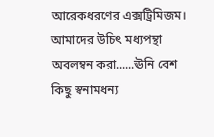আরেকধরণের এক্সট্রিমিজম। আমাদের উচিৎ মধ্যপন্থা অবলম্বন করা......ঊনি বেশ কিছু স্বনামধন্য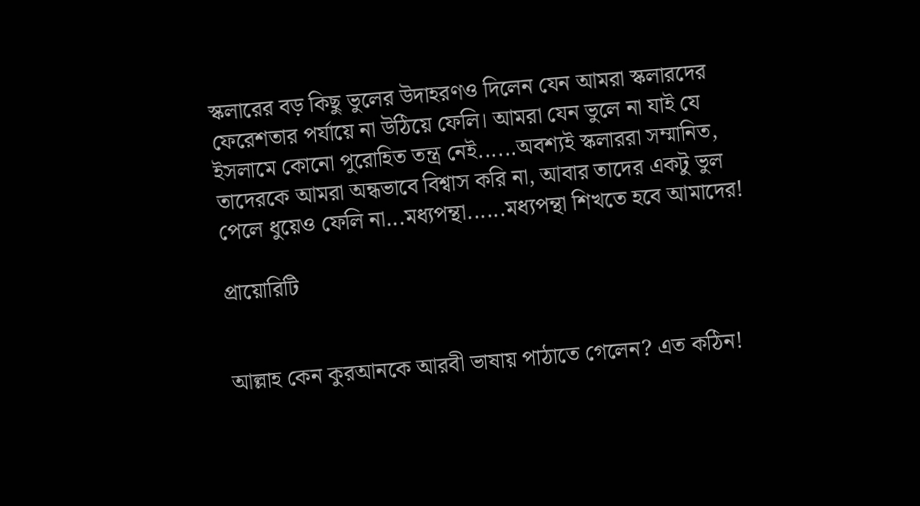স্কলারের বড় কিছু ভুলের উদাহরণও দিলেন যেন আমরা স্কলারদের ফেরেশতার পর্যায়ে না উঠিয়ে ফেলি। আমরা যেন ভুলে না যাই যে ইসলামে কোনো পুরোহিত তন্ত্র নেই......অবশ্যই স্কলাররা সম্মানিত, তাদেরকে আমরা অন্ধভাবে বিশ্বাস করি না, আবার তাদের একটু ভুল পেলে ধুয়েও ফেলি না...মধ্যপন্থা......মধ্যপন্থা শিখতে হবে আমাদের!

প্রায়োরিটি


আল্লাহ কেন কুরআনকে আরবী ভাষায় পাঠাতে গেলেন? এত কঠিন!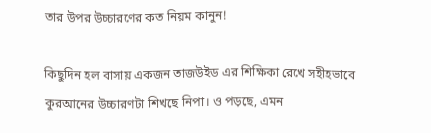তার উপর উচ্চারণের কত নিয়ম কানুন!

কিছুদিন হল বাসায় একজন তাজউইড এর শিক্ষিকা রেখে সহীহভাবে কুরআনের উচ্চারণটা শিখছে নিপা। ও পড়ছে, এমন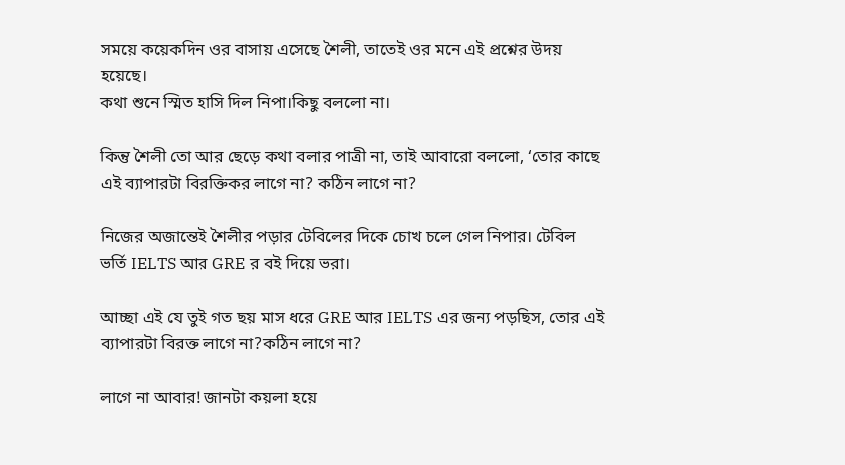সময়ে কয়েকদিন ওর বাসায় এসেছে শৈলী, তাতেই ওর মনে এই প্রশ্নের উদয় হয়েছে।
কথা শুনে স্মিত হাসি দিল নিপা।কিছু বললো না।

কিন্তু শৈলী তো আর ছেড়ে কথা বলার পাত্রী না, তাই আবারো বললো, ‘তোর কাছে এই ব্যাপারটা বিরক্তিকর লাগে না? কঠিন লাগে না?

নিজের অজান্তেই শৈলীর পড়ার টেবিলের দিকে চোখ চলে গেল নিপার। টেবিল ভর্তি IELTS আর GRE র বই দিয়ে ভরা।

আচ্ছা এই যে তুই গত ছয় মাস ধরে GRE আর IELTS এর জন্য পড়ছিস, তোর এই ব্যাপারটা বিরক্ত লাগে না?কঠিন লাগে না?

লাগে না আবার! জানটা কয়লা হয়ে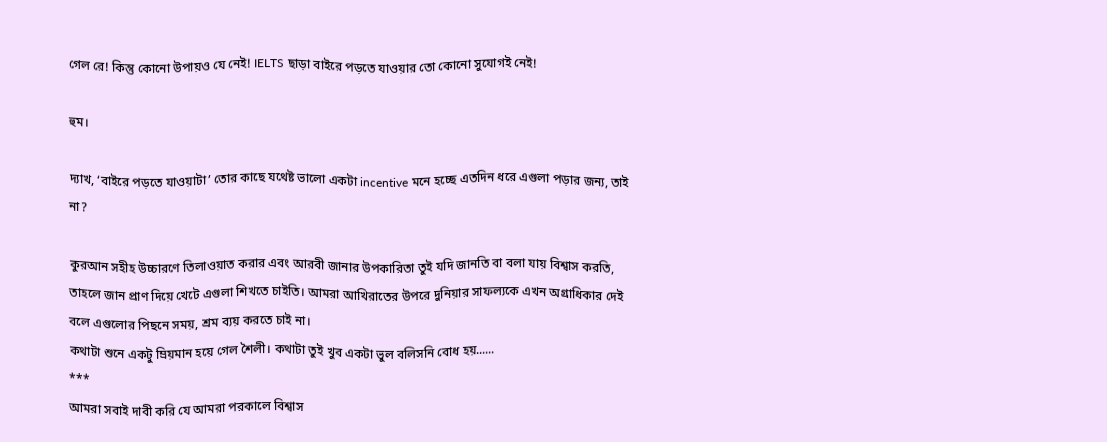গেল রে! কিন্তু কোনো উপায়ও যে নেই! IELTS ছাড়া বাইরে পড়তে যাওয়ার তো কোনো সুযোগই নেই!

হুম।

দ্যাখ, ‘বাইরে পড়তে যাওয়াটা’ তোর কাছে যথেষ্ট ভালো একটা incentive মনে হচ্ছে এতদিন ধরে এগুলা পড়ার জন্য, তাই না?

কুরআন সহীহ উচ্চারণে তিলাওয়াত করার এবং আরবী জানার উপকারিতা তুই যদি জানতি বা বলা যায় বিশ্বাস করতি, তাহলে জান প্রাণ দিয়ে খেটে এগুলা শিখতে চাইতি। আমরা আখিরাতের উপরে দুনিয়ার সাফল্যকে এখন অগ্রাধিকার দেই বলে এগুলোর পিছনে সময়, শ্রম ব্যয় করতে চাই না।
কথাটা শুনে একটু ম্রিয়মান হয়ে গেল শৈলী। কথাটা তুই খুব একটা ভুল বলিসনি বোধ হয়......
***
আমরা সবাই দাবী করি যে আমরা পরকালে বিশ্বাস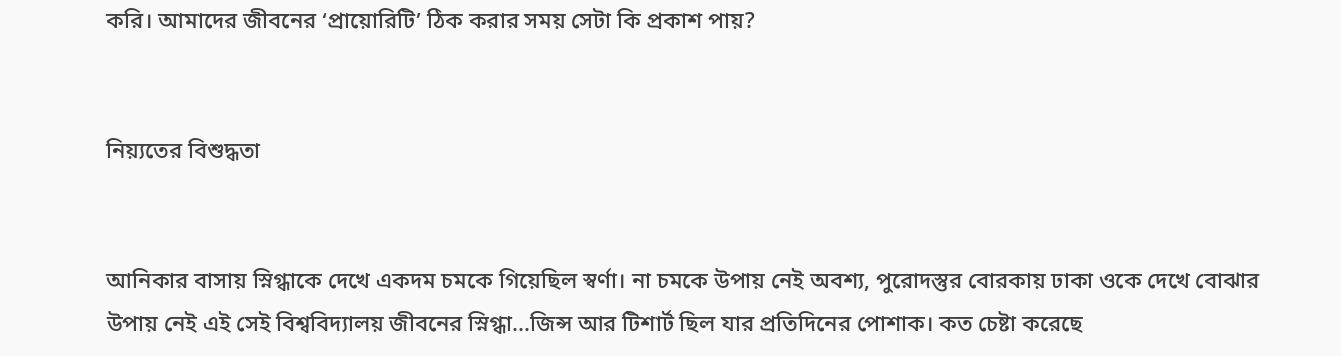করি। আমাদের জীবনের ‘প্রায়োরিটি’ ঠিক করার সময় সেটা কি প্রকাশ পায়?


নিয়্যতের বিশুদ্ধতা


আনিকার বাসায় স্নিগ্ধাকে দেখে একদম চমকে গিয়েছিল স্বর্ণা। না চমকে উপায় নেই অবশ্য, পুরোদস্তুর বোরকায় ঢাকা ওকে দেখে বোঝার উপায় নেই এই সেই বিশ্ববিদ্যালয় জীবনের স্নিগ্ধা...জিন্স আর টিশার্ট ছিল যার প্রতিদিনের পোশাক। কত চেষ্টা করেছে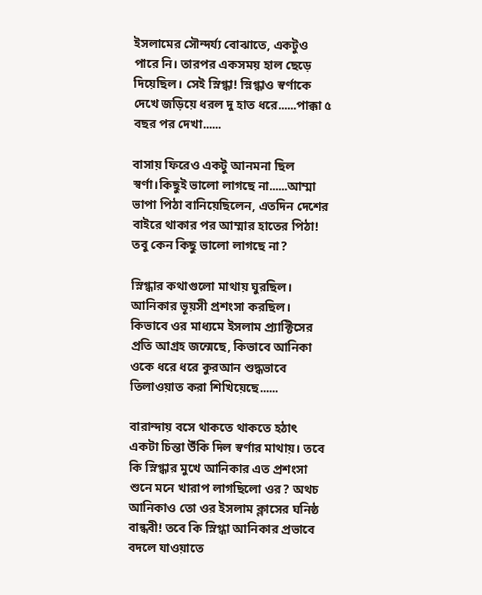ইসলামের সৌন্দর্য্য বোঝাতে, একটুও পারে নি। তারপর একসময় হাল ছেড়ে দিয়েছিল। সেই স্নিগ্ধা! স্নিগ্ধাও স্বর্ণাকে দেখে জড়িয়ে ধরল দু হাত ধরে......পাক্কা ৫ বছর পর দেখা......

বাসায় ফিরেও একটু আনমনা ছিল স্বর্ণা।কিছুই ভালো লাগছে না......আম্মা ভাপা পিঠা বানিয়েছিলেন, এতদিন দেশের বাইরে থাকার পর আম্মার হাতের পিঠা! তবু কেন কিছু ভালো লাগছে না?

স্নিগ্ধার কথাগুলো মাথায় ঘুরছিল। আনিকার ভূয়সী প্রশংসা করছিল। কিভাবে ওর মাধ্যমে ইসলাম প্র্যাক্টিসের প্রতি আগ্রহ জন্মেছে, কিভাবে আনিকা ওকে ধরে ধরে কুরআন শুদ্ধভাবে তিলাওয়াত করা শিখিয়েছে......

বারান্দায় বসে থাকতে থাকতে হঠাৎ একটা চিন্তা উঁকি দিল স্বর্ণার মাথায়। তবে কি স্নিগ্ধার মুখে আনিকার এত প্রশংসা শুনে মনে খারাপ লাগছিলো ওর? অথচ আনিকাও তো ওর ইসলাম ক্লাসের ঘনিষ্ঠ বান্ধবী! তবে কি স্নিগ্ধা আনিকার প্রভাবে বদলে যাওয়াতে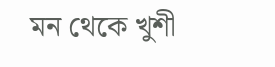মন থেকে খুশী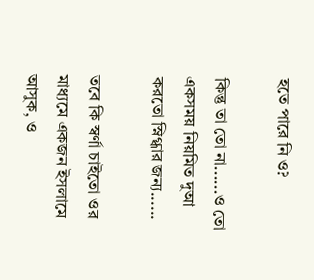হতে পারে নি ও?

কিন্তু তা তো না......ও তো একসময় নিয়মিত দুআ করতো স্নিগ্ধার জন্য......

তবে কি স্বর্ণা চাইতো ওর মাধ্যমে একজন ইসলামে আসুক, ও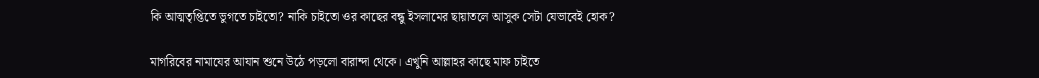কি আত্মতৃপ্তিতে ভুগতে চাইতো? নাকি চাইতো ওর কাছের বন্ধু ইসলামের ছায়াতলে আসুক সেটা যেভাবেই হোক?

মাগরিবের নামাযের আযান শুনে উঠে পড়লো বারান্দা থেকে। এখুনি আল্লাহর কাছে মাফ চাইতে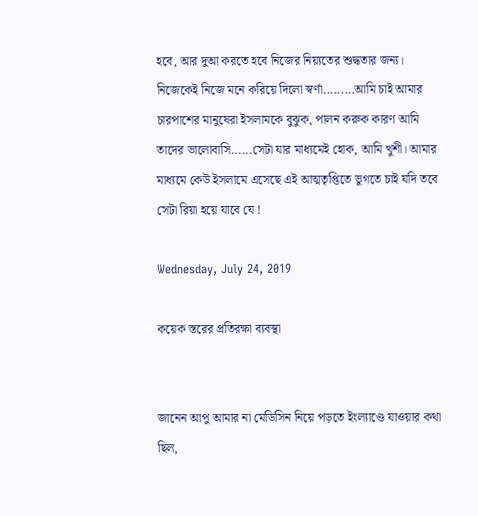হবে, আর দুআ করতে হবে নিজের নিয়্যতের শুদ্ধতার জন্য। নিজেকেই নিজে মনে করিয়ে দিলো স্বর্ণা.........আমি চাই আমার চারপাশের মানুষেরা ইসলামকে বুঝুক, পালন করুক কারণ আমি তাদের ভালোবাসি......সেটা যার মাধ্যমেই হোক, আমি খুশী। আমার মাধ্যমে কেউ ইসলামে এসেছে এই আত্মতৃপ্তিতে ভুগতে চাই যদি তবে সেটা রিয়া হয়ে যাবে যে !

Wednesday, July 24, 2019

কয়েক স্তরের প্রতিরক্ষা ব্যবস্থা


জানেন আপু আমার না মেডিসিন নিয়ে পড়তে ইংল্যাণ্ডে যাওয়ার কথা ছিল,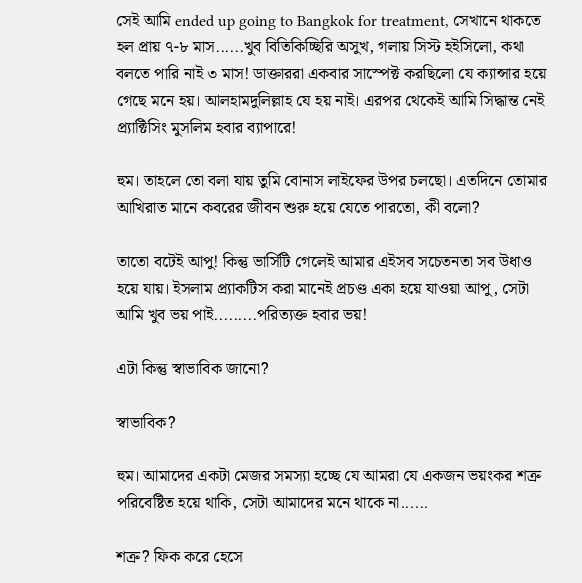সেই আমি ended up going to Bangkok for treatment, সেখানে থাকতে হল প্রায় ৭-৮ মাস......খুব বিতিকিচ্ছিরি অসুখ, গলায় সিস্ট হইসিলো, কথা বলতে পারি নাই ৩ মাস! ডাক্তাররা একবার সাস্পেক্ট করছিলো যে ক্যান্সার হয়ে গেছে মনে হয়। আলহামদুলিল্লাহ যে হয় নাই। এরপর থেকেই আমি সিদ্ধান্ত নেই প্র্যাক্টিসিং মুসলিম হবার ব্যাপারে!

হুম। তাহলে তো বলা যায় তুমি বোনাস লাইফের উপর চলছো। এতদিনে তোমার আখিরাত মানে কবরের জীবন শুরু হয়ে যেতে পারতো, কী বলো?

তাতো বটেই আপু! কিন্তু ভার্সিটি গেলেই আমার এইসব সচেতনতা সব উধাও হয়ে যায়। ইসলাম প্র্যাকটিস করা মানেই প্রচণ্ড একা হয়ে যাওয়া আপু, সেটা আমি খুব ভয় পাই.........পরিত্যক্ত হবার ভয়!

এটা কিন্তু স্বাভাবিক জানো?

স্বাভাবিক?

হুম। আমাদের একটা মেজর সমস্যা হচ্ছে যে আমরা যে একজন ভয়ংকর শত্রু পরিবেষ্টিত হয়ে থাকি, সেটা আমাদের মনে থাকে না......

শত্রু? ফিক করে হেসে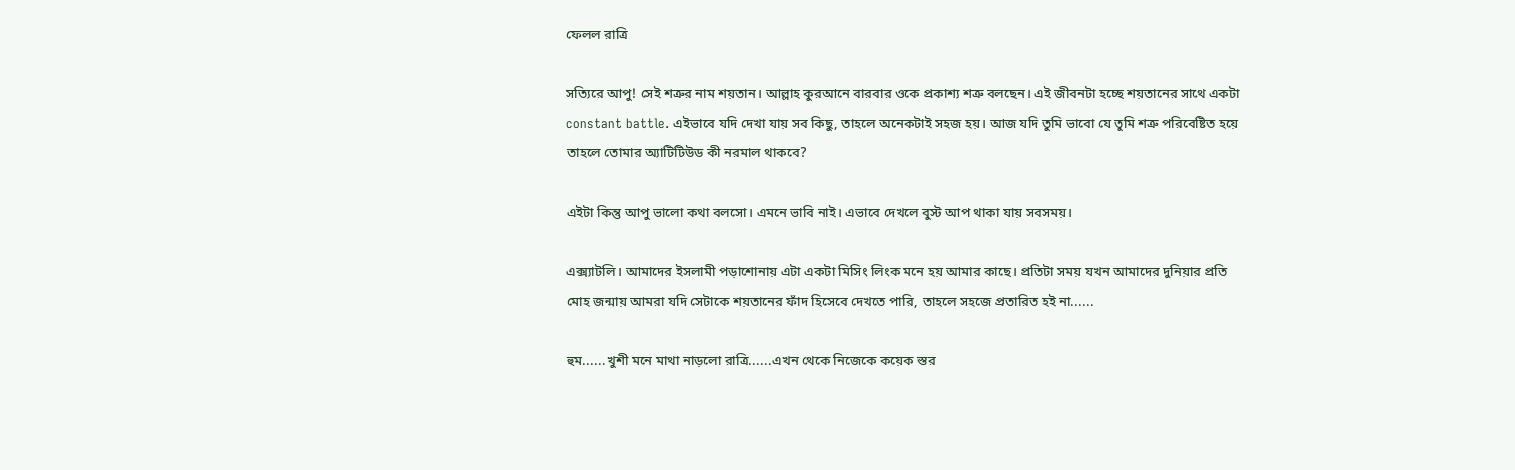ফেলল রাত্রি

সত্যিরে আপু! সেই শত্রুর নাম শয়তান। আল্লাহ কুরআনে বারবার ওকে প্রকাশ্য শত্রু বলছেন। এই জীবনটা হচ্ছে শয়তানের সাথে একটা constant battle. এইভাবে যদি দেখা যায় সব কিছু, তাহলে অনেকটাই সহজ হয়। আজ যদি তুমি ভাবো যে তুমি শত্রু পরিবেষ্টিত হয়ে তাহলে তোমার অ্যাটিটিউড কী নরমাল থাকবে?

এইটা কিন্তু আপু ভালো কথা বলসো। এমনে ভাবি নাই। এভাবে দেখলে বুস্ট আপ থাকা যায় সবসময়।

এক্স্যাটলি। আমাদের ইসলামী পড়াশোনায় এটা একটা মিসিং লিংক মনে হয় আমার কাছে। প্রতিটা সময় যখন আমাদের দুনিয়ার প্রতি মোহ জন্মায় আমরা যদি সেটাকে শয়তানের ফাঁদ হিসেবে দেখতে পারি, তাহলে সহজে প্রতারিত হই না......

হুম......খুশী মনে মাথা নাড়লো রাত্রি......এখন থেকে নিজেকে কয়েক স্তর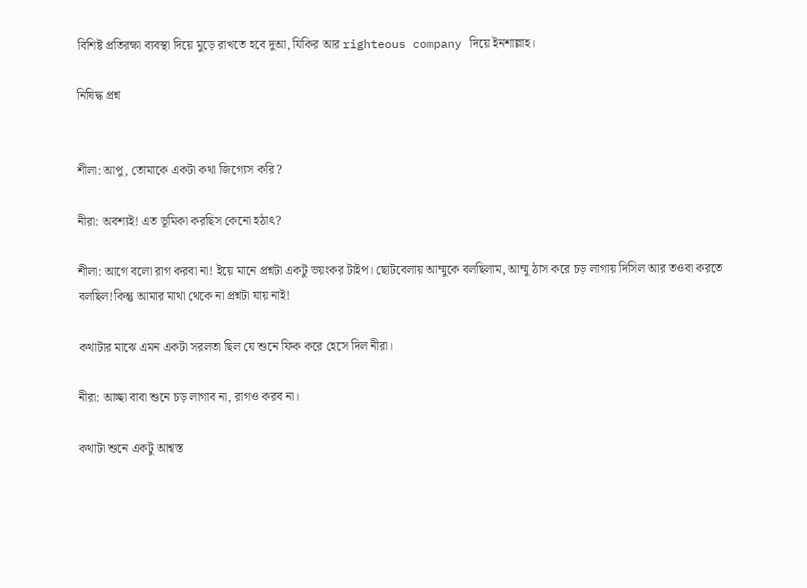বিশিষ্ট প্রতিরক্ষা ব্যবস্থা দিয়ে মুড়ে রাখতে হবে দুআ, যিকির আর righteous company দিয়ে ইনশাল্লাহ।

নিষিদ্ধ প্রশ্ন


শীলা: আপু, তোমাকে একটা কথা জিগ্যেস করি?

নীরা: অবশ্যই! এত ভূমিকা করছিস কেনো হঠাৎ?

শীলা: আগে বলো রাগ করবা না! ইয়ে মানে প্রশ্নটা একটু ভয়ংকর টাইপ। ছোটবেলায় আম্মুকে বলছিলাম, আম্মু ঠাস করে চড় লাগায় দিসিল আর তওবা করতে বলছিল!কিন্তু আমার মাথা থেকে না প্রশ্নটা যায় নাই!

কথাটার মাঝে এমন একটা সরলতা ছিল যে শুনে ফিক করে হেসে দিল নীরা।

নীরা: আচ্ছা বাবা শুনে চড় লাগাব না, রাগও করব না।

কথাটা শুনে একটু আশ্বস্ত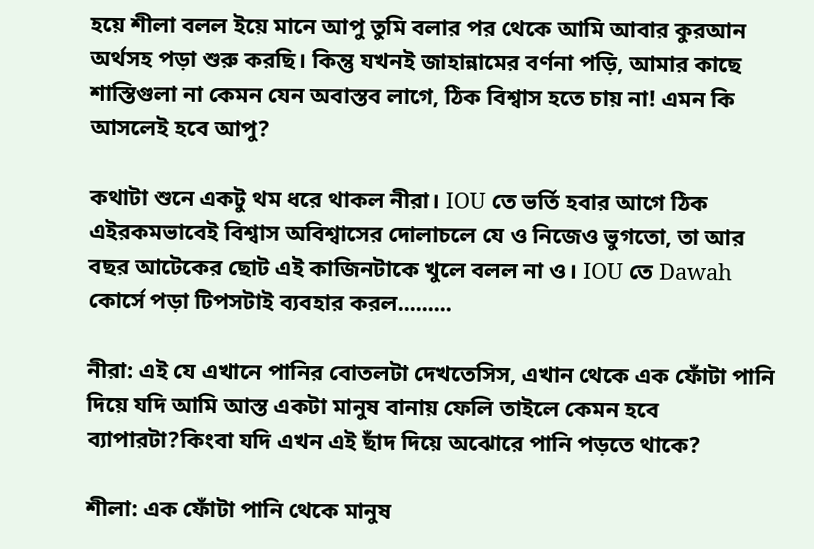হয়ে শীলা বলল ইয়ে মানে আপু তুমি বলার পর থেকে আমি আবার কুরআন অর্থসহ পড়া শুরু করছি। কিন্তু যখনই জাহান্নামের বর্ণনা পড়ি, আমার কাছে শাস্তিগুলা না কেমন যেন অবাস্তব লাগে, ঠিক বিশ্বাস হতে চায় না! এমন কি আসলেই হবে আপু?

কথাটা শুনে একটু থম ধরে থাকল নীরা। IOU তে ভর্তি হবার আগে ঠিক এইরকমভাবেই বিশ্বাস অবিশ্বাসের দোলাচলে যে ও নিজেও ভুগতো, তা আর বছর আটেকের ছোট এই কাজিনটাকে খুলে বলল না ও। IOU তে Dawah কোর্সে পড়া টিপসটাই ব্যবহার করল.........

নীরা: এই যে এখানে পানির বোতলটা দেখতেসিস, এখান থেকে এক ফোঁটা পানি দিয়ে যদি আমি আস্ত একটা মানুষ বানায় ফেলি তাইলে কেমন হবে ব্যাপারটা?কিংবা যদি এখন এই ছাঁদ দিয়ে অঝোরে পানি পড়তে থাকে?

শীলা: এক ফোঁটা পানি থেকে মানুষ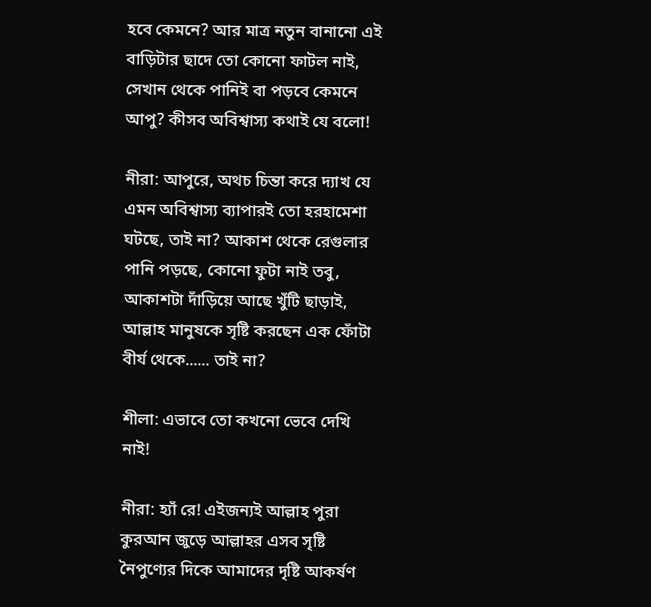হবে কেমনে? আর মাত্র নতুন বানানো এই বাড়িটার ছাদে তো কোনো ফাটল নাই, সেখান থেকে পানিই বা পড়বে কেমনে আপু? কীসব অবিশ্বাস্য কথাই যে বলো!

নীরা: আপুরে, অথচ চিন্তা করে দ্যাখ যে এমন অবিশ্বাস্য ব্যাপারই তো হরহামেশা ঘটছে, তাই না? আকাশ থেকে রেগুলার পানি পড়ছে, কোনো ফুটা নাই তবু, আকাশটা দাঁড়িয়ে আছে খুঁটি ছাড়াই, আল্লাহ মানুষকে সৃষ্টি করছেন এক ফোঁটা বীর্য থেকে...... তাই না?

শীলা: এভাবে তো কখনো ভেবে দেখি নাই!

নীরা: হ্যাঁ রে! এইজন্যই আল্লাহ পুরা কুরআন জুড়ে আল্লাহর এসব সৃষ্টি নৈপুণ্যের দিকে আমাদের দৃষ্টি আকর্ষণ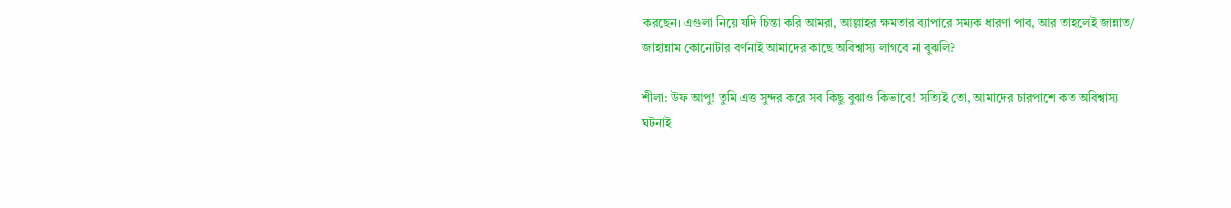করছেন। এগুলা নিয়ে যদি চিন্তা করি আমরা, আল্লাহর ক্ষমতার ব্যাপারে সম্যক ধারণা পাব, আর তাহলেই জান্নাত/ জাহান্নাম কোনোটার বর্ণনাই আমাদের কাছে অবিশ্বাস্য লাগবে না বুঝলি?

শীলা: উফ আপু! তুমি এত্ত সুন্দর করে সব কিছু বুঝাও কিভাবে! সত্যিই তো, আমাদের চারপাশে কত অবিশ্বাস্য ঘটনাই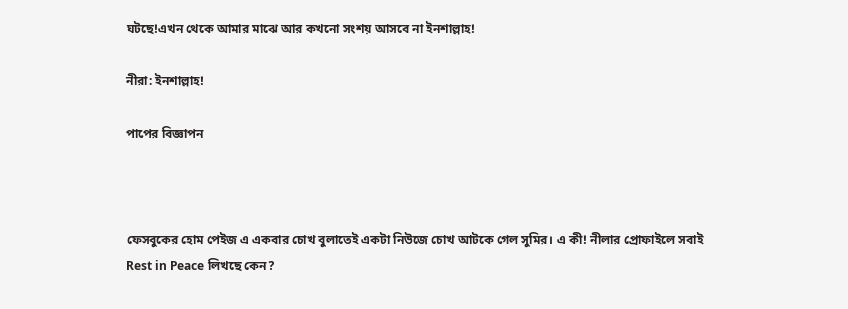ঘটছে!এখন থেকে আমার মাঝে আর কখনো সংশয় আসবে না ইনশাল্লাহ!

নীরা: ইনশাল্লাহ!

পাপের বিজ্ঞাপন



ফেসবুকের হোম পেইজ এ একবার চোখ বুলাতেই একটা নিউজে চোখ আটকে গেল সুমির। এ কী! নীলার প্রোফাইলে সবাই Rest in Peace লিখছে কেন?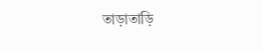তাড়াতাড়ি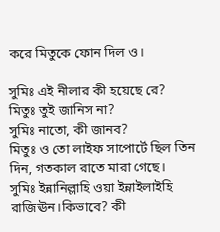করে মিতুকে ফোন দিল ও।

সুমিঃ এই নীলার কী হয়েছে রে?
মিতুঃ তুই জানিস না?
সুমিঃ নাতো, কী জানব?
মিতুঃ ও তো লাইফ সাপোর্টে ছিল তিন দিন, গতকাল রাতে মারা গেছে।
সুমিঃ ইন্নানিল্লাহি ওয়া ইন্নাইলাইহি রাজিঊন।কিভাবে? কী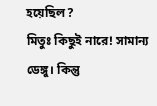হয়েছিল?
মিতুঃ কিছুই নারে! সামান্য ডেঙ্গু। কিন্তু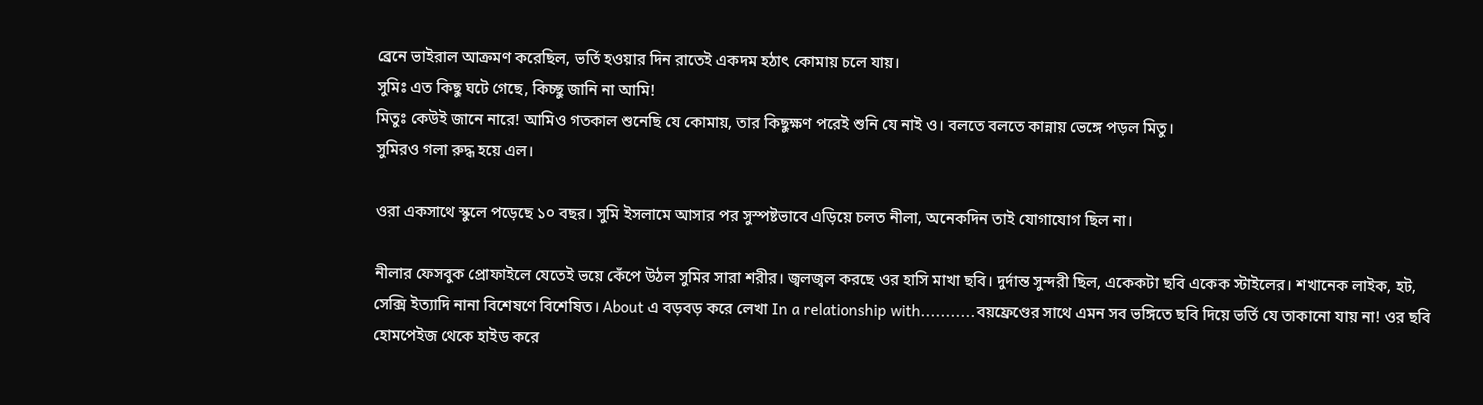ব্রেনে ভাইরাল আক্রমণ করেছিল, ভর্তি হওয়ার দিন রাতেই একদম হঠাৎ কোমায় চলে যায়।
সুমিঃ এত কিছু ঘটে গেছে, কিচ্ছু জানি না আমি!
মিতুঃ কেউই জানে নারে! আমিও গতকাল শুনেছি যে কোমায়, তার কিছুক্ষণ পরেই শুনি যে নাই ও। বলতে বলতে কান্নায় ভেঙ্গে পড়ল মিতু।
সুমিরও গলা রুদ্ধ হয়ে এল।

ওরা একসাথে স্কুলে পড়েছে ১০ বছর। সুমি ইসলামে আসার পর সুস্পষ্টভাবে এড়িয়ে চলত নীলা, অনেকদিন তাই যোগাযোগ ছিল না।

নীলার ফেসবুক প্রোফাইলে যেতেই ভয়ে কেঁপে উঠল সুমির সারা শরীর। জ্বলজ্বল করছে ওর হাসি মাখা ছবি। দুর্দান্ত সুন্দরী ছিল, একেকটা ছবি একেক স্টাইলের। শখানেক লাইক, হট, সেক্সি ইত্যাদি নানা বিশেষণে বিশেষিত। About এ বড়বড় করে লেখা In a relationship with...........বয়ফ্রেণ্ডের সাথে এমন সব ভঙ্গিতে ছবি দিয়ে ভর্তি যে তাকানো যায় না! ওর ছবি হোমপেইজ থেকে হাইড করে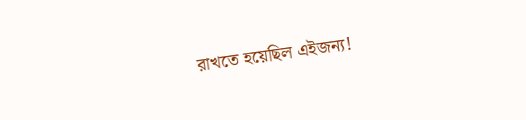রাখতে হয়েছিল এইজন্য!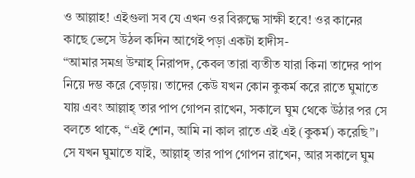ও আল্লাহ! এইগুলা সব যে এখন ওর বিরুদ্ধে সাক্ষী হবে! ওর কানের কাছে ভেসে উঠল কদিন আগেই পড়া একটা হাদীস-
“আমার সমগ্র উম্মাহ্‌ নিরাপদ, কেবল তারা ব্যতীত যারা কিনা তাদের পাপ নিয়ে দম্ভ করে বেড়ায়। তাদের কেউ যখন কোন কুকর্ম করে রাতে ঘুমাতে যায় এবং আল্লাহ্ তার পাপ গোপন রাখেন, সকালে ঘুম থেকে উঠার পর সে বলতে থাকে, “এই শোন, আমি না কাল রাতে এই এই (কুকর্ম) করেছি”।  সে যখন ঘুমাতে যাই, আল্লাহ্ তার পাপ গোপন রাখেন, আর সকালে ঘুম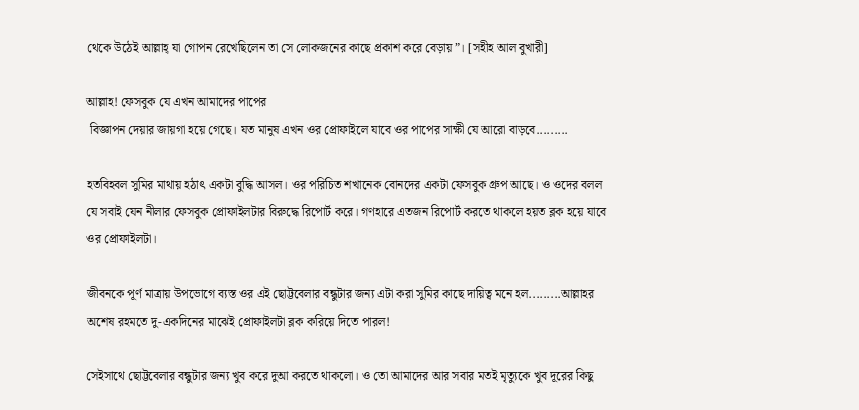থেকে উঠেই আল্লাহ্ যা গোপন রেখেছিলেন তা সে লোকজনের কাছে প্রকাশ করে বেড়ায়”। [সহীহ আল বুখারী]

আল্লাহ! ফেসবুক যে এখন আমাদের পাপের
 বিজ্ঞাপন দেয়ার জায়গা হয়ে গেছে। যত মানুষ এখন ওর প্রোফাইলে যাবে ওর পাপের সাক্ষী যে আরো বাড়বে.........

হতবিহবল সুমির মাথায় হঠাৎ একটা বুদ্ধি আসল। ওর পরিচিত শখানেক বোনদের একটা ফেসবুক গ্রুপ আছে। ও ওদের বলল যে সবাই যেন নীলার ফেসবুক প্রোফাইলটার বিরুদ্ধে রিপোর্ট করে। গণহারে এতজন রিপোর্ট করতে থাকলে হয়ত ব্লক হয়ে যাবে ওর প্রোফাইলটা।

জীবনকে পূর্ণ মাত্রায় উপভোগে ব্যস্ত ওর এই ছোট্টবেলার বন্ধুটার জন্য এটা করা সুমির কাছে দায়িত্ব মনে হল.........আল্লাহর অশেষ রহমতে দু-একদিনের মাঝেই প্রোফাইলটা ব্লক করিয়ে দিতে পারল!

সেইসাথে ছোট্টবেলার বন্ধুটার জন্য খুব করে দুআ করতে থাকলো। ও তো আমাদের আর সবার মতই মৃত্যুকে খুব দূরের কিছু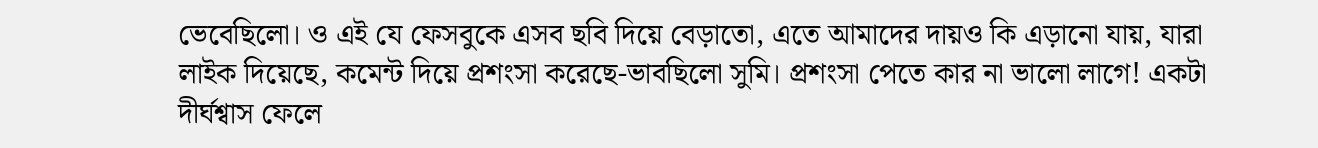ভেবেছিলো। ও এই যে ফেসবুকে এসব ছবি দিয়ে বেড়াতো, এতে আমাদের দায়ও কি এড়ানো যায়, যারা লাইক দিয়েছে, কমেন্ট দিয়ে প্রশংসা করেছে-ভাবছিলো সুমি। প্রশংসা পেতে কার না ভালো লাগে! একটা দীর্ঘশ্বাস ফেলে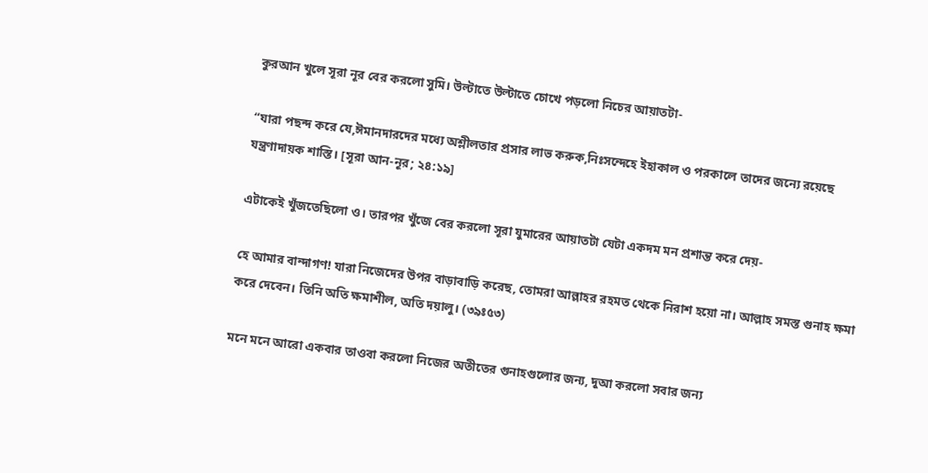কুরআন খুলে সূরা নূর বের করলো সুমি। উল্টাতে উল্টাতে চোখে পড়লো নিচের আয়াতটা-

“যারা পছন্দ করে যে,ঈমানদারদের মধ্যে অশ্লীলতার প্রসার লাভ করুক,নিঃসন্দেহে ইহাকাল ও পরকালে তাদের জন্যে রয়েছে যন্ত্রণাদায়ক শাস্তি। [সূরা আন-নূর; ২৪:১৯]

এটাকেই খুঁজতেছিলো ও। তারপর খুঁজে বের করলো সূরা যুমারের আয়াতটা যেটা একদম মন প্রশান্ত করে দেয়-

হে আমার বান্দাগণ! যারা নিজেদের উপর বাড়াবাড়ি করেছ, তোমরা আল্লাহর রহমত থেকে নিরাশ হয়ো না। আল্লাহ সমস্ত গুনাহ ক্ষমা করে দেবেন। তিনি অতি ক্ষমাশীল, অতি দয়ালু। (৩৯ঃ৫৩)

মনে মনে আরো একবার তাওবা করলো নিজের অতীতের গুনাহগুলোর জন্য, দুআ করলো সবার জন্য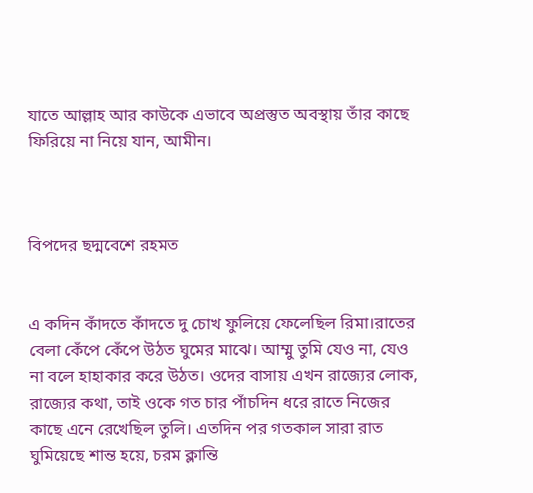যাতে আল্লাহ আর কাউকে এভাবে অপ্রস্তুত অবস্থায় তাঁর কাছে ফিরিয়ে না নিয়ে যান, আমীন।



বিপদের ছদ্মবেশে রহমত


এ কদিন কাঁদতে কাঁদতে দু চোখ ফুলিয়ে ফেলেছিল রিমা।রাতের বেলা কেঁপে কেঁপে উঠত ঘুমের মাঝে। আম্মু তুমি যেও না, যেও না বলে হাহাকার করে উঠত। ওদের বাসায় এখন রাজ্যের লোক, রাজ্যের কথা, তাই ওকে গত চার পাঁচদিন ধরে রাতে নিজের কাছে এনে রেখেছিল তুলি। এতদিন পর গতকাল সারা রাত ঘুমিয়েছে শান্ত হয়ে, চরম ক্লান্তি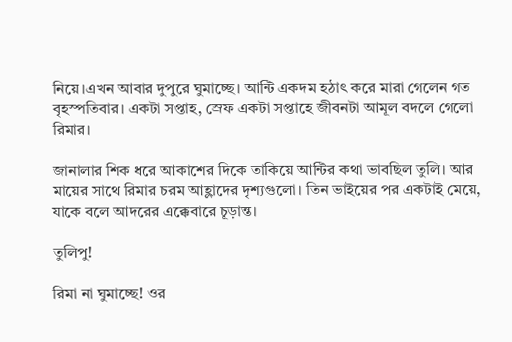নিয়ে।এখন আবার দুপুরে ঘুমাচ্ছে। আন্টি একদম হঠাৎ করে মারা গেলেন গত বৃহস্পতিবার। একটা সপ্তাহ, স্রেফ একটা সপ্তাহে জীবনটা আমূল বদলে গেলো রিমার।

জানালার শিক ধরে আকাশের দিকে তাকিয়ে আন্টির কথা ভাবছিল তুলি। আর মায়ের সাথে রিমার চরম আহ্লাদের দৃশ্যগুলো। তিন ভাইয়ের পর একটাই মেয়ে, যাকে বলে আদরের এক্কেবারে চূড়ান্ত।

তুলিপু!

রিমা না ঘুমাচ্ছে! ওর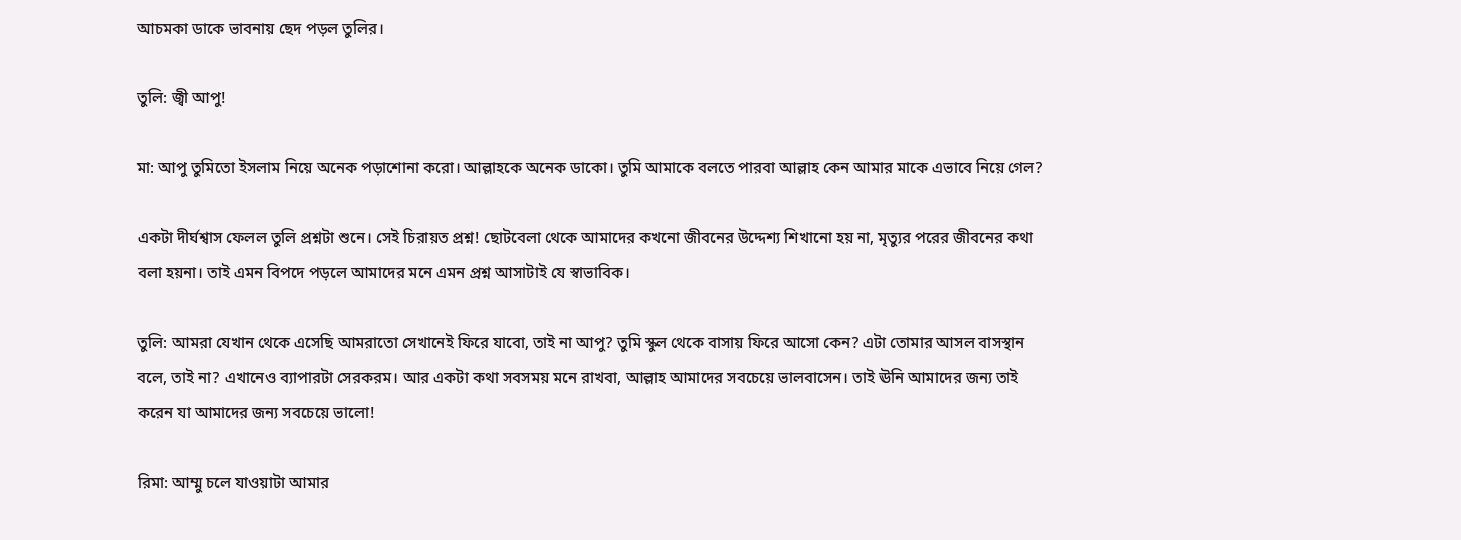আচমকা ডাকে ভাবনায় ছেদ পড়ল তুলির।

তুলি: জ্বী আপু!

মা: আপু তুমিতো ইসলাম নিয়ে অনেক পড়াশোনা করো। আল্লাহকে অনেক ডাকো। তুমি আমাকে বলতে পারবা আল্লাহ কেন আমার মাকে এভাবে নিয়ে গেল?

একটা দীর্ঘশ্বাস ফেলল তুলি প্রশ্নটা শুনে। সেই চিরায়ত প্রশ্ন! ছোটবেলা থেকে আমাদের কখনো জীবনের উদ্দেশ্য শিখানো হয় না, মৃত্যুর পরের জীবনের কথা বলা হয়না। তাই এমন বিপদে পড়লে আমাদের মনে এমন প্রশ্ন আসাটাই যে স্বাভাবিক।

তুলি: আমরা যেখান থেকে এসেছি আমরাতো সেখানেই ফিরে যাবো, তাই না আপু? তুমি স্কুল থেকে বাসায় ফিরে আসো কেন? এটা তোমার আসল বাসস্থান বলে, তাই না? এখানেও ব্যাপারটা সেরকরম। আর একটা কথা সবসময় মনে রাখবা, আল্লাহ আমাদের সবচেয়ে ভালবাসেন। তাই ঊনি আমাদের জন্য তাই করেন যা আমাদের জন্য সবচেয়ে ভালো!

রিমা: আম্মু চলে যাওয়াটা আমার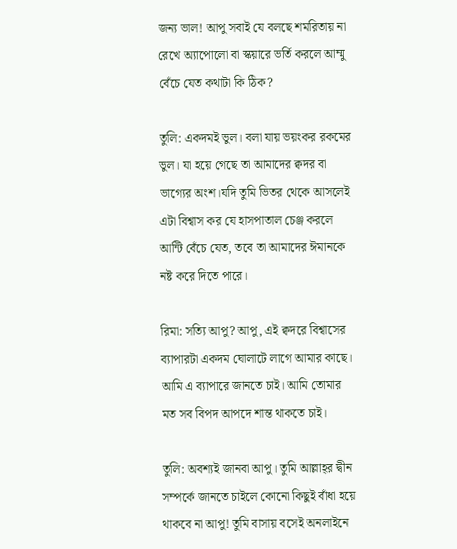জন্য ভাল! আপু সবাই যে বলছে শমরিতায় না রেখে অ্যাপোলো বা স্কয়ারে ভর্তি করলে আম্মু বেঁচে যেত কথাটা কি ঠিক?

তুলি: একদমই ভুল। বলা যায় ভয়ংকর রকমের ভুল। যা হয়ে গেছে তা আমাদের ক্বদর বা ভাগ্যের অংশ।যদি তুমি ভিতর থেকে আসলেই এটা বিশ্বাস কর যে হাসপাতাল চেঞ্জ করলে আন্টি বেঁচে যেত, তবে তা আমাদের ঈমানকে নষ্ট করে দিতে পারে।

রিমা: সত্যি আপু? আপু, এই ক্বদরে বিশ্বাসের ব্যাপারটা একদম ঘোলাটে লাগে আমার কাছে। আমি এ ব্যাপারে জানতে চাই। আমি তোমার মত সব বিপদ আপদে শান্ত থাকতে চাই।

তুলি: অবশ্যই জানবা আপু। তুমি আল্লাহ্‌র দ্বীন সম্পর্কে জানতে চাইলে কোনো কিছুই বাঁধা হয়ে থাকবে না আপু! তুমি বাসায় বসেই অনলাইনে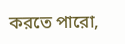করতে পারো,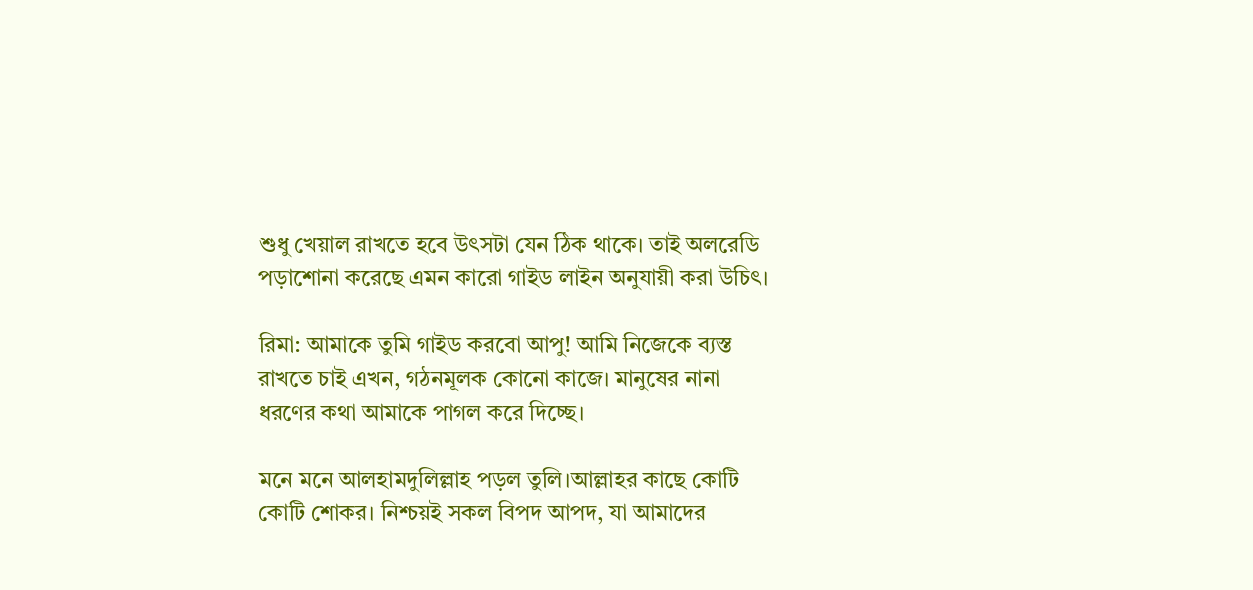শুধু খেয়াল রাখতে হবে উৎসটা যেন ঠিক থাকে। তাই অলরেডি পড়াশোনা করেছে এমন কারো গাইড লাইন অনুযায়ী করা উচিৎ।

রিমা: আমাকে তুমি গাইড করবো আপু! আমি নিজেকে ব্যস্ত রাখতে চাই এখন, গঠনমূলক কোনো কাজে। মানুষের নানা ধরণের কথা আমাকে পাগল করে দিচ্ছে।

মনে মনে আলহামদুলিল্লাহ পড়ল তুলি।আল্লাহর কাছে কোটি কোটি শোকর। নিশ্চয়ই সকল বিপদ আপদ, যা আমাদের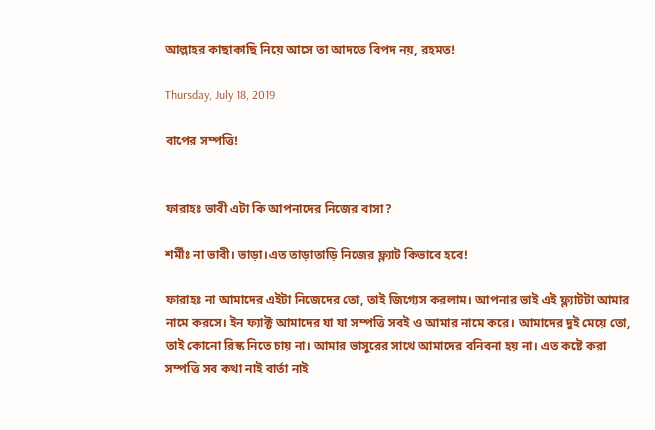আল্লাহর কাছাকাছি নিয়ে আসে তা আদতে বিপদ নয়, রহমত!

Thursday, July 18, 2019

বাপের সম্পত্তি!


ফারাহঃ ভাবী এটা কি আপনাদের নিজের বাসা?

শর্মীঃ না ভাবী। ভাড়া।এত তাড়াতাড়ি নিজের ফ্ল্যাট কিভাবে হবে!

ফারাহঃ না আমাদের এইটা নিজেদের তো, তাই জিগ্যেস করলাম। আপনার ভাই এই ফ্ল্যাটটা আমার নামে করসে। ইন ফ্যাক্ট আমাদের যা যা সম্পত্তি সবই ও আমার নামে করে। আমাদের দুই মেয়ে তো, তাই কোনো রিস্ক নিতে চায় না। আমার ভাসুরের সাথে আমাদের বনিবনা হয় না। এত কষ্টে করা সম্পত্তি সব কথা নাই বার্তা নাই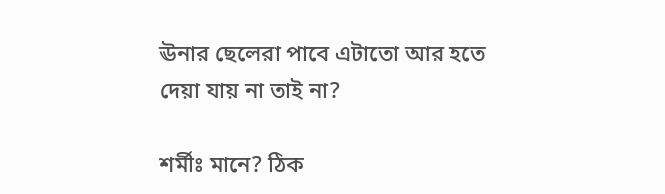ঊনার ছেলেরা পাবে এটাতো আর হতে দেয়া যায় না তাই না?

শর্মীঃ মানে? ঠিক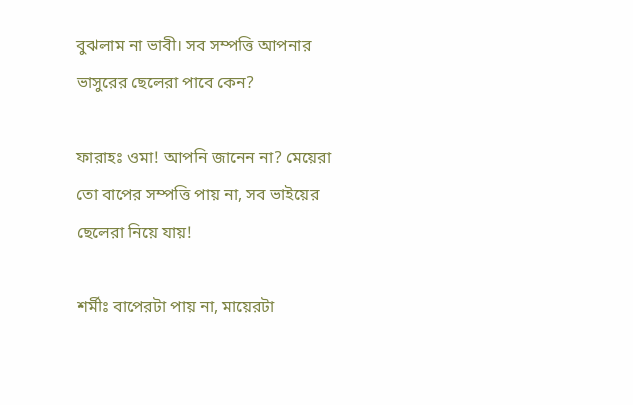বুঝলাম না ভাবী। সব সম্পত্তি আপনার ভাসুরের ছেলেরা পাবে কেন?

ফারাহঃ ওমা! আপনি জানেন না? মেয়েরা তো বাপের সম্পত্তি পায় না, সব ভাইয়ের ছেলেরা নিয়ে যায়!

শর্মীঃ বাপেরটা পায় না, মায়েরটা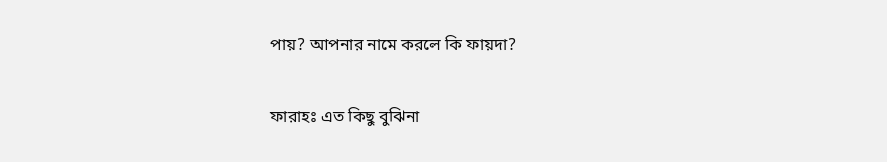পায়? আপনার নামে করলে কি ফায়দা?

ফারাহঃ এত কিছু বুঝিনা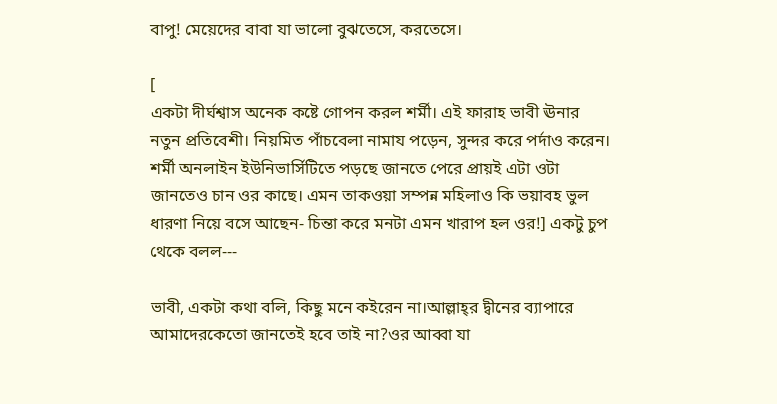বাপু! মেয়েদের বাবা যা ভালো বুঝতেসে, করতেসে।

[
একটা দীর্ঘশ্বাস অনেক কষ্টে গোপন করল শর্মী। এই ফারাহ ভাবী ঊনার নতুন প্রতিবেশী। নিয়মিত পাঁচবেলা নামায পড়েন, সুন্দর করে পর্দাও করেন। শর্মী অনলাইন ইউনিভার্সিটিতে পড়ছে জানতে পেরে প্রায়ই এটা ওটা জানতেও চান ওর কাছে। এমন তাকওয়া সম্পন্ন মহিলাও কি ভয়াবহ ভুল ধারণা নিয়ে বসে আছেন- চিন্তা করে মনটা এমন খারাপ হল ওর!] একটু চুপ থেকে বলল---

ভাবী, একটা কথা বলি, কিছু মনে কইরেন না।আল্লাহ্‌র দ্বীনের ব্যাপারে আমাদেরকেতো জানতেই হবে তাই না?ওর আব্বা যা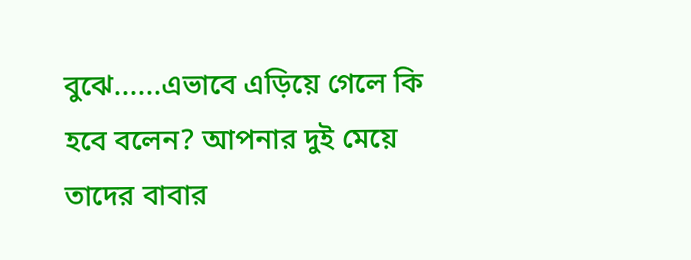বুঝে......এভাবে এড়িয়ে গেলে কি হবে বলেন? আপনার দুই মেয়ে তাদের বাবার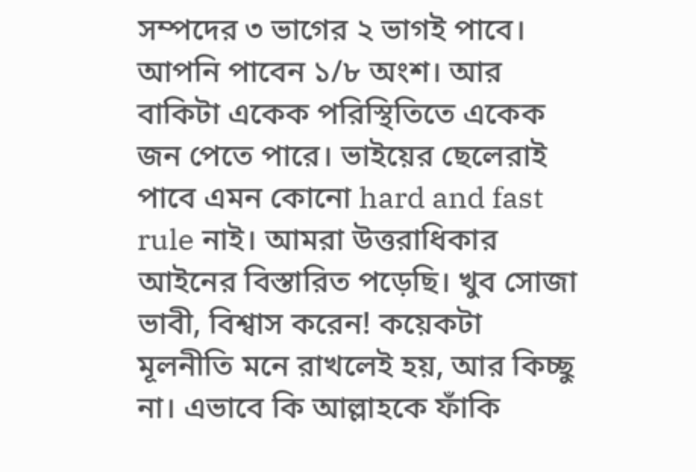সম্পদের ৩ ভাগের ২ ভাগই পাবে। আপনি পাবেন ১/৮ অংশ। আর বাকিটা একেক পরিস্থিতিতে একেক জন পেতে পারে। ভাইয়ের ছেলেরাই পাবে এমন কোনো hard and fast rule নাই। আমরা উত্তরাধিকার আইনের বিস্তারিত পড়েছি। খুব সোজা ভাবী, বিশ্বাস করেন! কয়েকটা মূলনীতি মনে রাখলেই হয়, আর কিচ্ছু না। এভাবে কি আল্লাহকে ফাঁকি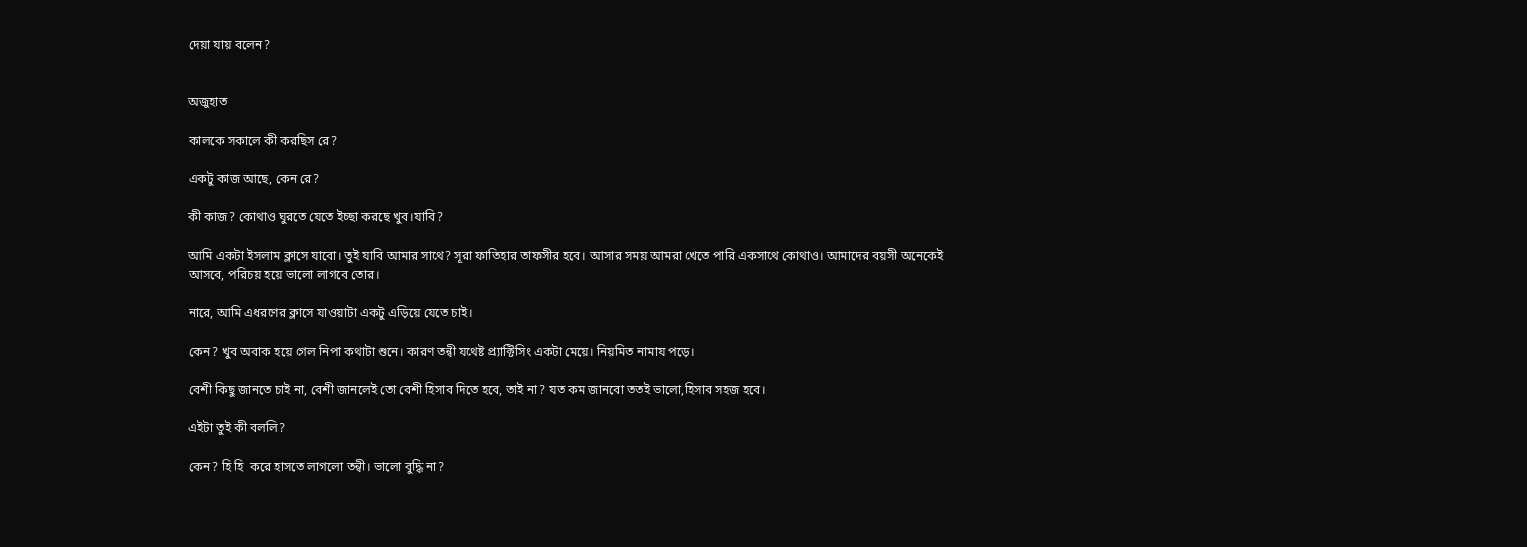দেয়া যায় বলেন?


অজুহাত

কালকে সকালে কী করছিস রে?

একটু কাজ আছে, কেন রে?

কী কাজ? কোথাও ঘুরতে যেতে ইচ্ছা করছে খুব।যাবি?

আমি একটা ইসলাম ক্লাসে যাবো। তুই যাবি আমার সাথে? সূরা ফাতিহার তাফসীর হবে। আসার সময় আমরা খেতে পারি একসাথে কোথাও। আমাদের বয়সী অনেকেই আসবে, পরিচয় হয়ে ভালো লাগবে তোর।

নারে, আমি এধরণের ক্লাসে যাওয়াটা একটু এড়িয়ে যেতে চাই।

কেন? খুব অবাক হয়ে গেল নিপা কথাটা শুনে। কারণ তন্বী যথেষ্ট প্র্যাক্টিসিং একটা মেয়ে। নিয়মিত নামায পড়ে।

বেশী কিছু জানতে চাই না, বেশী জানলেই তো বেশী হিসাব দিতে হবে, তাই না? যত কম জানবো ততই ভালো,হিসাব সহজ হবে।

এইটা তুই কী বললি?

কেন? হি হি  করে হাসতে লাগলো তন্বী। ভালো বুদ্ধি না?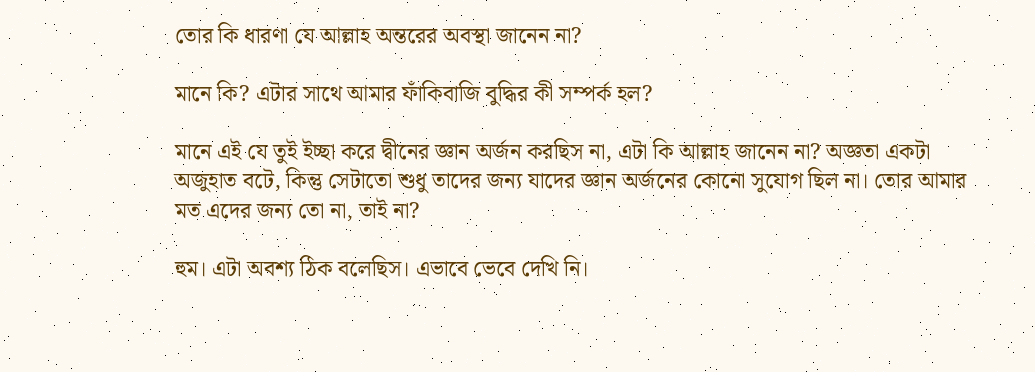তোর কি ধারণা যে আল্লাহ অন্তরের অবস্থা জানেন না?

মানে কি? এটার সাথে আমার ফাঁকিবাজি বুদ্ধির কী সম্পর্ক হল?

মানে এই যে তুই ইচ্ছা করে দ্বীনের জ্ঞান অর্জন করছিস না, এটা কি আল্লাহ জানেন না? অজ্ঞতা একটা অজুহাত বটে, কিন্তু সেটাতো শুধু তাদের জন্য যাদের জ্ঞান অর্জনের কোনো সুযোগ ছিল না। তোর আমার মত এদের জন্য তো না, তাই না?

হুম। এটা অবশ্য ঠিক বলেছিস। এভাবে ভেবে দেখি নি।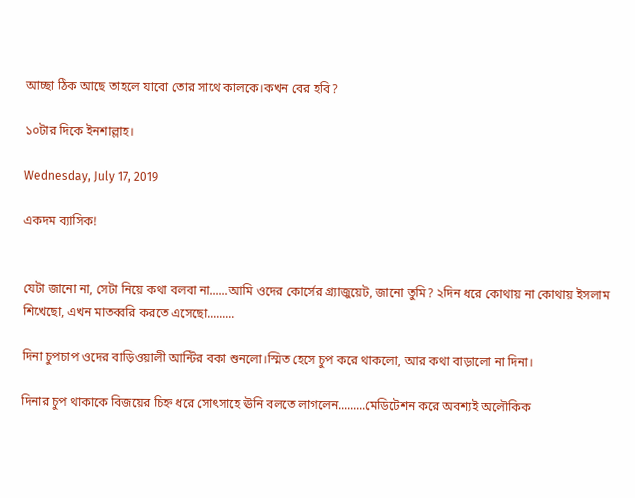আচ্ছা ঠিক আছে তাহলে যাবো তোর সাথে কালকে।কখন বের হবি?

১০টার দিকে ইনশাল্লাহ।

Wednesday, July 17, 2019

একদম ব্যাসিক!


যেটা জানো না, সেটা নিয়ে কথা বলবা না......আমি ওদের কোর্সের গ্র্যাজুয়েট, জানো তুমি? ২দিন ধরে কোথায় না কোথায় ইসলাম শিখেছো, এখন মাতব্বরি করতে এসেছো.........

দিনা চুপচাপ ওদের বাড়িওয়ালী আন্টির বকা শুনলো।স্মিত হেসে চুপ করে থাকলো, আর কথা বাড়ালো না দিনা।

দিনার চুপ থাকাকে বিজয়ের চিহ্ন ধরে সোৎসাহে ঊনি বলতে লাগলেন.........মেডিটেশন করে অবশ্যই অলৌকিক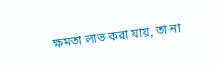ক্ষমতা লাভ করা যায়, তা না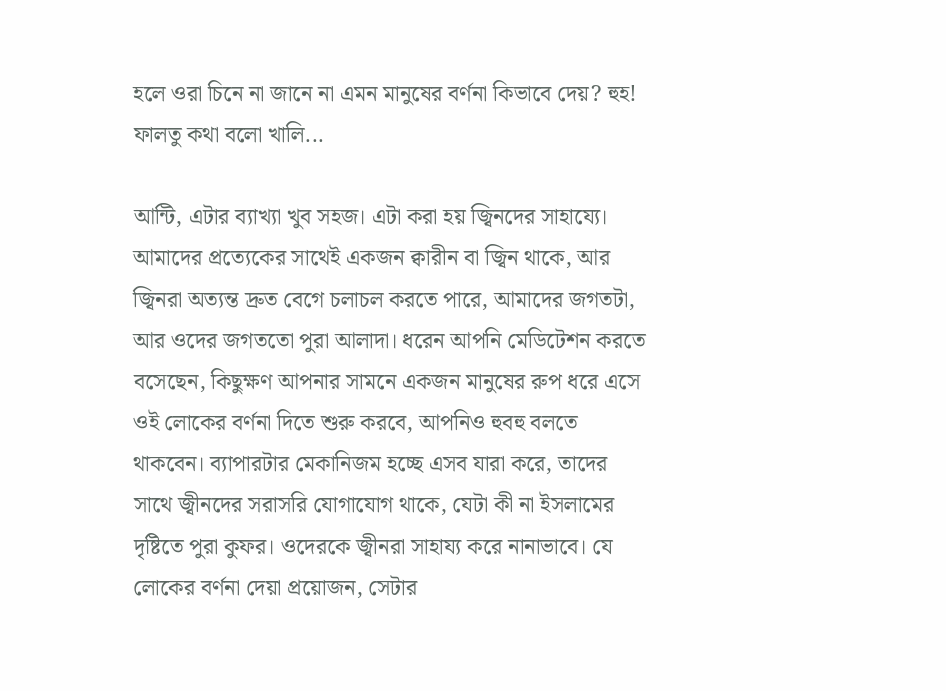হলে ওরা চিনে না জানে না এমন মানুষের বর্ণনা কিভাবে দেয়? হুহ! ফালতু কথা বলো খালি...

আন্টি, এটার ব্যাখ্যা খুব সহজ। এটা করা হয় জ্বিনদের সাহায্যে। আমাদের প্রত্যেকের সাথেই একজন ক্বারীন বা জ্বিন থাকে, আর জ্বিনরা অত্যন্ত দ্রুত বেগে চলাচল করতে পারে, আমাদের জগতটা, আর ওদের জগততো পুরা আলাদা। ধরেন আপনি মেডিটেশন করতে বসেছেন, কিছুক্ষণ আপনার সামনে একজন মানুষের রুপ ধরে এসে ওই লোকের বর্ণনা দিতে শুরু করবে, আপনিও হুবহু বলতে থাকবেন। ব্যাপারটার মেকানিজম হচ্ছে এসব যারা করে, তাদের সাথে জ্বীনদের সরাসরি যোগাযোগ থাকে, যেটা কী না ইসলামের দৃষ্টিতে পুরা কুফর। ওদেরকে জ্বীনরা সাহায্য করে নানাভাবে। যে লোকের বর্ণনা দেয়া প্রয়োজন, সেটার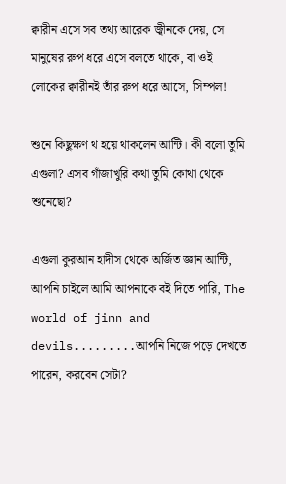ক্বারীন এসে সব তথ্য আরেক জ্বীনকে দেয়, সে মানুষের রুপ ধরে এসে বলতে থাকে, বা ওই লোকের ক্বারীনই তাঁর রুপ ধরে আসে, সিম্পল!

শুনে কিছুক্ষণ থ হয়ে থাকলেন আন্টি। কী বলো তুমি এগুলা? এসব গাঁজাখুরি কথা তুমি কোথা থেকে শুনেছো?

এগুলা কুরআন হাদীস থেকে অর্জিত জ্ঞান আন্টি, আপনি চাইলে আমি আপনাকে বই দিতে পারি, The world of jinn and devils.........আপনি নিজে পড়ে দেখতে পারেন, করবেন সেটা?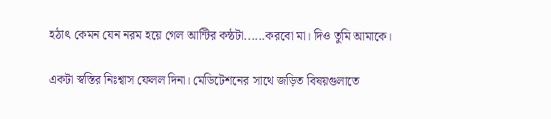হঠাৎ কেমন যেন নরম হয়ে গেল আন্টির কন্ঠটা......করবো মা। দিও তুমি আমাকে।

একটা স্বস্তির নিঃশ্বাস ফেলল দিনা। মেডিটেশনের সাথে জড়িত বিষয়গুলাতে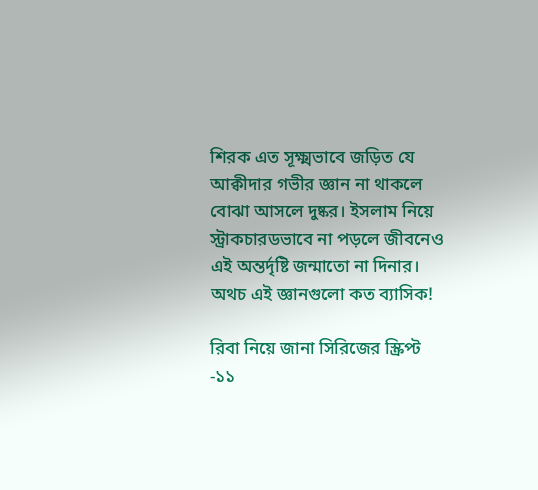শিরক এত সূক্ষ্মভাবে জড়িত যে আক্বীদার গভীর জ্ঞান না থাকলে বোঝা আসলে দুষ্কর। ইসলাম নিয়ে স্ট্রাকচারডভাবে না পড়লে জীবনেও এই অন্তর্দৃষ্টি জন্মাতো না দিনার। অথচ এই জ্ঞানগুলো কত ব্যাসিক!

রিবা নিয়ে জানা সিরিজের স্ক্রিপ্ট -১১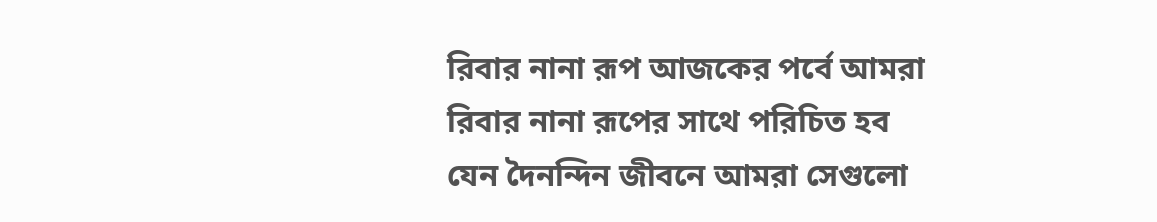রিবার নানা রূপ আজকের পর্বে আমরা রিবার নানা রূপের সাথে পরিচিত হব যেন দৈনন্দিন জীবনে আমরা সেগুলো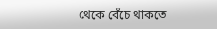থেকে বেঁচে থাকতে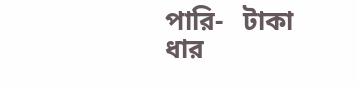পারি-   টাকা ধার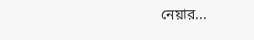নেয়ার...